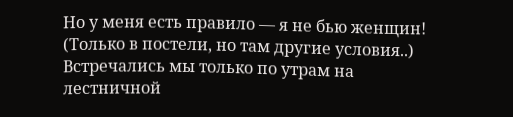Но у меня есть правило — я не бью женщин! (Только в постели, но там другие условия..)
Встречались мы только по утрам на лестничной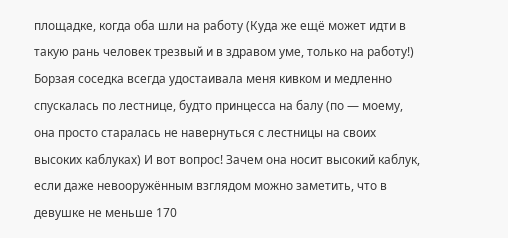площадке, когда оба шли на работу (Куда же ещё может идти в такую рань человек трезвый и в здравом уме, только на работу!) Борзая соседка всегда удостаивала меня кивком и медленно спускалась по лестнице, будто принцесса на балу (по — моему, она просто старалась не навернуться с лестницы на своих высоких каблуках) И вот вопрос! Зачем она носит высокий каблук, если даже невооружённым взглядом можно заметить, что в девушке не меньше 170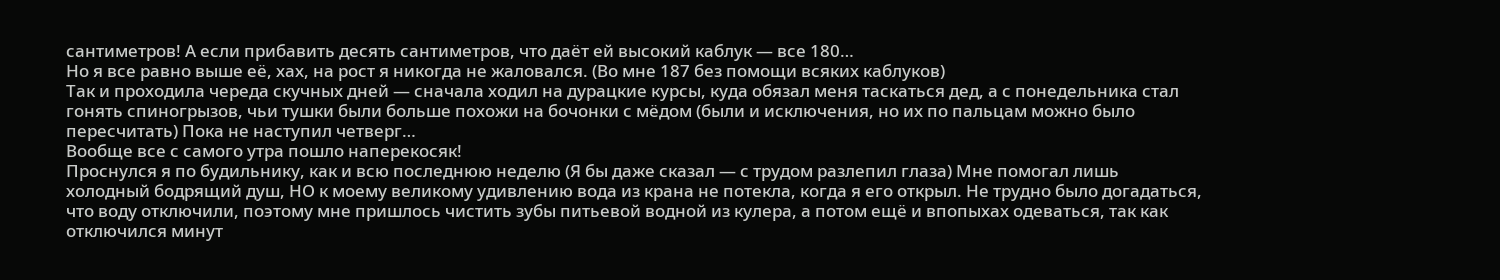сантиметров! А если прибавить десять сантиметров, что даёт ей высокий каблук — все 180…
Но я все равно выше её, хах, на рост я никогда не жаловался. (Во мне 187 без помощи всяких каблуков)
Так и проходила череда скучных дней — сначала ходил на дурацкие курсы, куда обязал меня таскаться дед, а с понедельника стал гонять спиногрызов, чьи тушки были больше похожи на бочонки с мёдом (были и исключения, но их по пальцам можно было пересчитать) Пока не наступил четверг…
Вообще все с самого утра пошло наперекосяк!
Проснулся я по будильнику, как и всю последнюю неделю (Я бы даже сказал — с трудом разлепил глаза) Мне помогал лишь холодный бодрящий душ, НО к моему великому удивлению вода из крана не потекла, когда я его открыл. Не трудно было догадаться, что воду отключили, поэтому мне пришлось чистить зубы питьевой водной из кулера, а потом ещё и впопыхах одеваться, так как отключился минут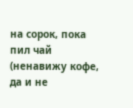на сорок, пока пил чай (ненавижу кофе, да и не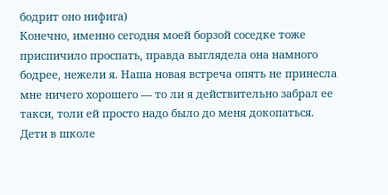бодрит оно нифига)
Конечно, именно сегодня моей борзой соседке тоже приспичило проспать, правда выглядела она намного бодрее, нежели я. Наша новая встреча опять не принесла мне ничего хорошего — то ли я действительно забрал ее такси, толи ей просто надо было до меня докопаться.
Дети в школе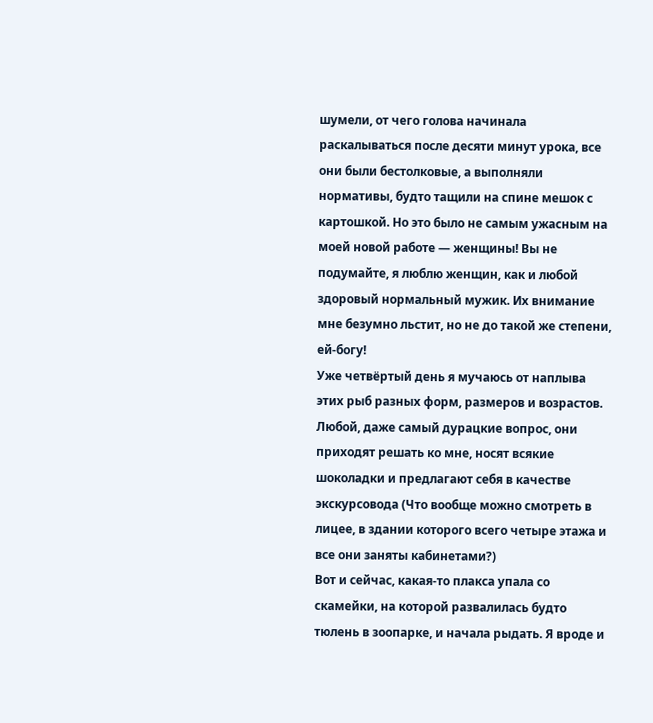шумели, от чего голова начинала раскалываться после десяти минут урока, все они были бестолковые, а выполняли нормативы, будто тащили на спине мешок с картошкой. Но это было не самым ужасным на моей новой работе — женщины! Вы не подумайте, я люблю женщин, как и любой здоровый нормальный мужик. Их внимание мне безумно льстит, но не до такой же степени, ей-богу!
Уже четвёртый день я мучаюсь от наплыва этих рыб разных форм, размеров и возрастов. Любой, даже самый дурацкие вопрос, они приходят решать ко мне, носят всякие шоколадки и предлагают себя в качестве экскурсовода (Что вообще можно смотреть в лицее, в здании которого всего четыре этажа и все они заняты кабинетами?)
Вот и сейчас, какая-то плакса упала со скамейки, на которой развалилась будто тюлень в зоопарке, и начала рыдать. Я вроде и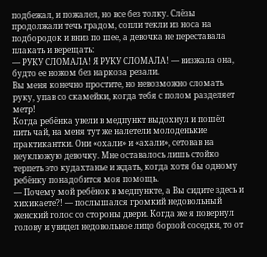подбежал, и пожалел, но все без толку. Слёзы продолжали течь градом, сопли текли из носа на подбородок и вниз по шее, а девочка не переставала плакать и верещать:
— РУКУ СЛОМАЛА! Я РУКУ СЛОМАЛА! — визжала она, будто ее ножом без наркоза резали.
Вы меня конечно простите, но невозможно сломать руку, упав со скамейки, когда тебя с полом разделяет метр!
Когда ребёнка увели в медпункт выдохнул и пошёл пить чай, на меня тут же налетели молоденькие практикантки. Они «охали» и «ахали», сетовав на неуклюжую девочку. Мне оставалось лишь стойко терпеть это кудахтанье и ждать, когда хотя бы одному ребёнку понадобится моя помощь.
— Почему мой ребёнок в медпункте, а Вы сидите здесь и хихикаете?! — послышался громкий недовольный женский голос со стороны двери. Когда же я повернул голову и увидел недовольное лицо борзой соседки, то от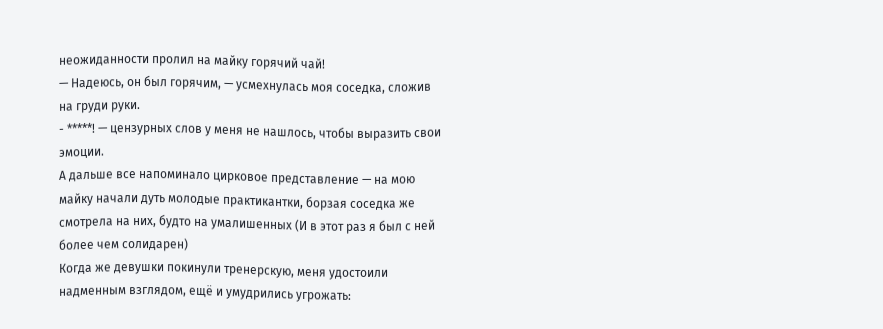неожиданности пролил на майку горячий чай!
— Надеюсь, он был горячим, — усмехнулась моя соседка, сложив на груди руки.
- *****! — цензурных слов у меня не нашлось, чтобы выразить свои эмоции.
А дальше все напоминало цирковое представление — на мою майку начали дуть молодые практикантки, борзая соседка же смотрела на них, будто на умалишенных (И в этот раз я был с ней более чем солидарен)
Когда же девушки покинули тренерскую, меня удостоили надменным взглядом, ещё и умудрились угрожать: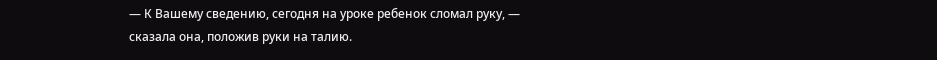— К Вашему сведению, сегодня на уроке ребенок сломал руку, — сказала она, положив руки на талию.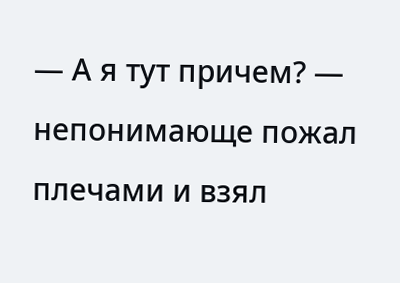— А я тут причем? — непонимающе пожал плечами и взял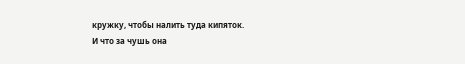кружку, чтобы налить туда кипяток.
И что за чушь она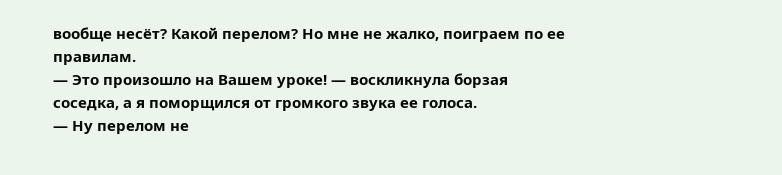вообще несёт? Какой перелом? Но мне не жалко, поиграем по ее правилам.
— Это произошло на Вашем уроке! — воскликнула борзая соседка, а я поморщился от громкого звука ее голоса.
— Ну перелом не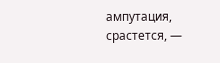ампутация, срастется, —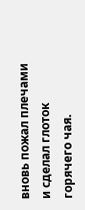вновь пожал плечами и сделал глоток горячего чая.